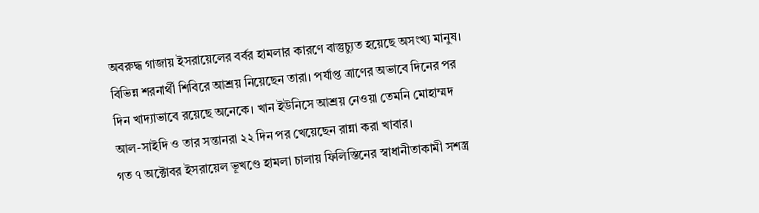অবরুদ্ধ গাজায় ইসরায়েলের বর্বর হামলার কারণে বাস্তুচ্যুত হয়েছে অসংখ্য মানুষ। বিভিন্ন শরনার্থী শিবিরে আশ্রয় নিয়েছেন তারা। পর্যাপ্ত ত্রাণের অভাবে দিনের পর দিন খাদ্যাভাবে রয়েছে অনেকে। খান ইউনিসে আশ্রয় নেওয়া তেমনি মোহাম্মদ আল-সাইদি ও তার সন্তানরা ২২ দিন পর খেয়েছেন রান্না করা খাবার।
গত ৭ অক্টোবর ইসরায়েল ভূখণ্ডে হামলা চালায় ফিলিস্তিনের স্বাধানীতাকামী সশস্ত্র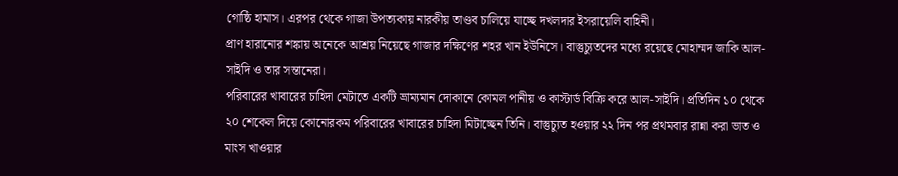গোষ্ঠি হামাস। এরপর থেকে গাজা উপত্যকায় নারকীয় তাণ্ডব চালিয়ে যাচ্ছে দখলদার ইসরায়েলি বাহিনী।
প্রাণ হারানোর শঙ্কায় অনেকে আশ্রয় নিয়েছে গাজার দক্ষিণের শহর খান ইউনিসে। বাস্তুচ্যুতদের মধ্যে রয়েছে মোহাম্মদ জাকি আল-সাইদি ও তার সন্তানেরা।
পরিবারের খাবারের চাহিদা মেটাতে একটি ভ্রাম্যমান দোকানে কোমল পানীয় ও কাস্টার্ড বিক্রি করে আল-সাইদি। প্রতিদিন ১০ থেকে ২০ শেকেল দিয়ে কোনোরকম পরিবারের খাবারের চাহিদা মিটাচ্ছেন তিনি। বাস্তুচ্যুত হওয়ার ২২ দিন পর প্রথমবার রান্না করা ভাত ও মাংস খাওয়ার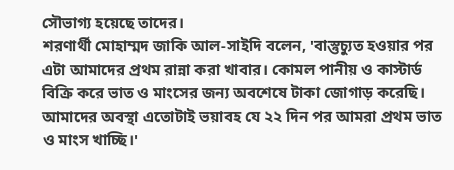সৌভাগ্য হয়েছে তাদের।
শরণার্থী মোহাম্মদ জাকি আল-সাইদি বলেন, 'বাস্তুচ্যুত হওয়ার পর এটা আমাদের প্রথম রান্না করা খাবার। কোমল পানীয় ও কাস্টার্ড বিক্রি করে ভাত ও মাংসের জন্য অবশেষে টাকা জোগাড় করেছি। আমাদের অবস্থা এতোটাই ভয়াবহ যে ২২ দিন পর আমরা প্রথম ভাত ও মাংস খাচ্ছি।'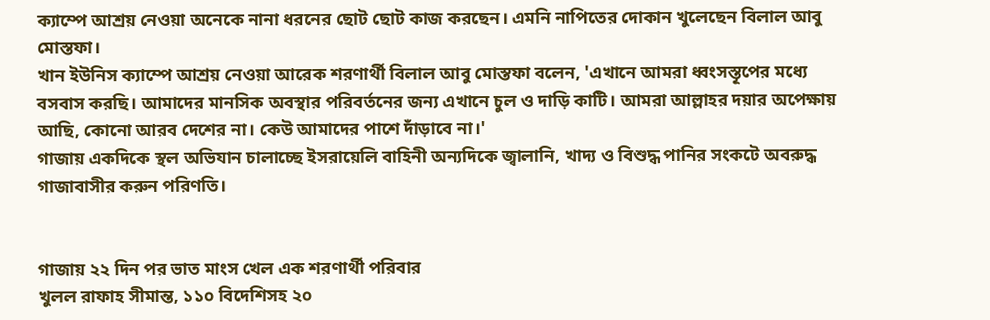ক্যাম্পে আশ্রয় নেওয়া অনেকে নানা ধরনের ছোট ছোট কাজ করছেন। এমনি নাপিতের দোকান খুলেছেন বিলাল আবু মোস্তফা।
খান ইউনিস ক্যাম্পে আশ্রয় নেওয়া আরেক শরণার্থী বিলাল আবু মোস্তফা বলেন, 'এখানে আমরা ধ্বংসস্তূপের মধ্যে বসবাস করছি। আমাদের মানসিক অবস্থার পরিবর্তনের জন্য এখানে চুল ও দাড়ি কাটি। আমরা আল্লাহর দয়ার অপেক্ষায় আছি, কোনো আরব দেশের না। কেউ আমাদের পাশে দাঁড়াবে না।'
গাজায় একদিকে স্থল অভিযান চালাচ্ছে ইসরায়েলি বাহিনী অন্যদিকে জ্বালানি, খাদ্য ও বিশুদ্ধ পানির সংকটে অবরুদ্ধ গাজাবাসীর করুন পরিণতি।


গাজায় ২২ দিন পর ভাত মাংস খেল এক শরণার্থী পরিবার
খুলল রাফাহ সীমান্ত, ১১০ বিদেশিসহ ২০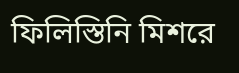ফিলিস্তিনি মিশরে